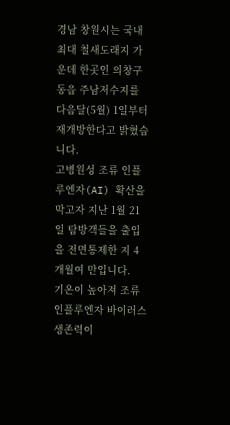경남 창원시는 국내 최대 철새도래지 가운데 한곳인 의창구 동읍 주남저수지를 다음달(5월) 1일부터 재개방한다고 밝혔습니다.
고병원성 조류 인플루엔자(AI) 확산을 막고자 지난 1월 21일 탐방객들을 출입을 전면통제한 지 4개월여 만입니다.
기온이 높아져 조류 인플루엔자 바이러스 생존력이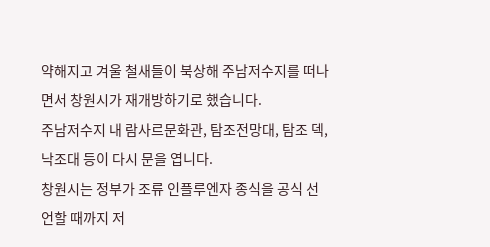약해지고 겨울 철새들이 북상해 주남저수지를 떠나면서 창원시가 재개방하기로 했습니다.
주남저수지 내 람사르문화관, 탐조전망대, 탐조 덱, 낙조대 등이 다시 문을 엽니다.
창원시는 정부가 조류 인플루엔자 종식을 공식 선언할 때까지 저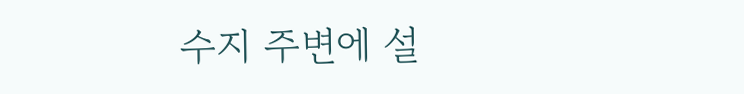수지 주변에 설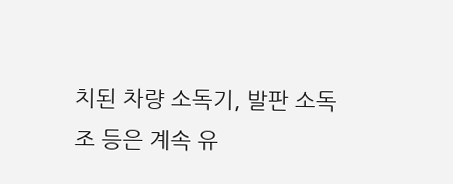치된 차량 소독기, 발판 소독조 등은 계속 유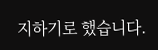지하기로 했습니다.